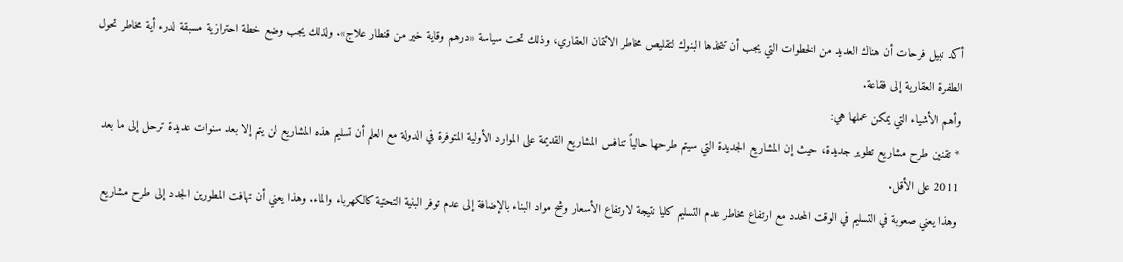أكد نبيل فرحات أن هناك العديد من الخطوات التي يجب أن تتخذها البنوك لتقليص مخاطر الائتمان العقاري، وذلك تحت سياسة «درهم وقاية خير من قنطار علاج». ولذلك يجب وضع خطة احترازية مسبقة لدرء أية مخاطر تحول الطفرة العقارية إلى فقاعة.
وأهم الأشياء التي يمكن عملها هي:
* تقنين طرح مشاريع تطوير جديدة، حيث إن المشاريع الجديدة التي سيتم طرحها حالياً تنافس المشاريع القديمة على الموارد الأولية المتوفرة في الدولة مع العلم أن تسليم هذه المشاريع لن يتم إلا بعد سنوات عديدة ترحل إلى ما بعد 2011 على الأقل.
وهذا يعني صعوبة في التسليم في الوقت المحدد مع ارتفاع مخاطر عدم التسليم كليا نتيجة لارتفاع الأسعار وشح مواد البناء بالإضافة إلى عدم توفر البنية التحتية كالكهرباء والماء. وهذا يعني أن تهافت المطورين الجدد إلى طرح مشاريع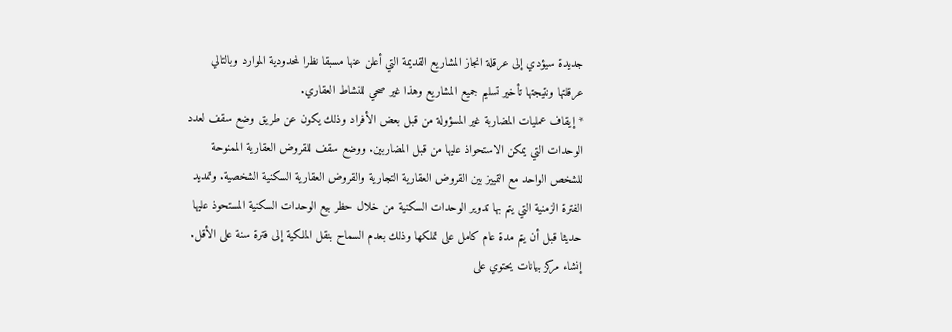جديدة سيؤدي إلى عرقلة انجاز المشاريع القديمة التي أعلن عنها مسبقا نظرا لمحدودية الموارد وبالتالي عرقلتها ونتيجتها تأخير تسليم جميع المشاريع وهذا غير صحي للنشاط العقاري.
* إيقاف عمليات المضاربة غير المسؤولة من قبل بعض الأفراد وذلك يكون عن طريق وضع سقف لعدد الوحدات التي يمكن الاستحواذ عليها من قبل المضاربين. ووضع سقف للقروض العقارية الممنوحة للشخص الواحد مع التمييز بين القروض العقارية التجارية والقروض العقارية السكنية الشخصية. وتمديد الفترة الزمنية التي يتم بها تدوير الوحدات السكنية من خلال حظر بيع الوحدات السكنية المستحوذ عليها حديثا قبل أن يتم مدة عام كامل على تملكها وذلك بعدم السماح بنقل الملكية إلى فترة سنة على الأقل.
إنشاء مركز بيانات يحتوي على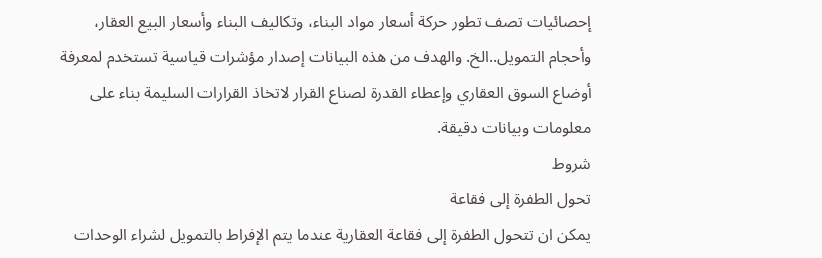إحصائيات تصف تطور حركة أسعار مواد البناء، وتكاليف البناء وأسعار البيع العقار، وأحجام التمويل..الخ. والهدف من هذه البيانات إصدار مؤشرات قياسية تستخدم لمعرفة أوضاع السوق العقاري وإعطاء القدرة لصناع القرار لاتخاذ القرارات السليمة بناء على معلومات وبيانات دقيقة.
شروط
تحول الطفرة إلى فقاعة
يمكن ان تتحول الطفرة إلى فقاعة العقارية عندما يتم الإفراط بالتمويل لشراء الوحدات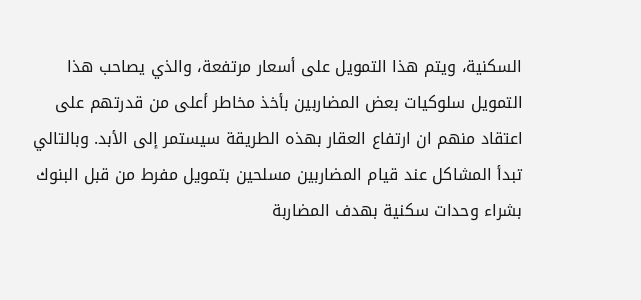السكنية، ويتم هذا التمويل على أسعار مرتفعة، والذي يصاحب هذا التمويل سلوكيات بعض المضاربين بأخذ مخاطر أعلى من قدرتهم على اعتقاد منهم ان ارتفاع العقار بهذه الطريقة سيستمر إلى الأبد. وبالتالي تبدأ المشاكل عند قيام المضاربين مسلحين بتمويل مفرط من قبل البنوك بشراء وحدات سكنية بهدف المضاربة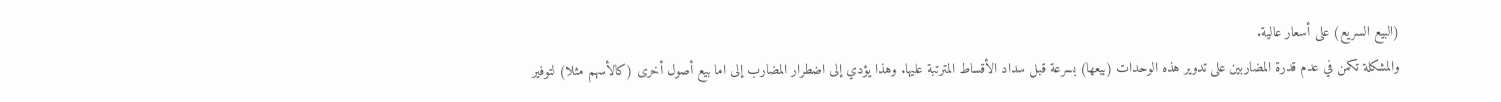(البيع السريع) على أسعار عالية.
والمشكلة تكمن في عدم قدرة المضاربين على تدوير هذه الوحدات (بيعها) بسرعة قبل سداد الأقساط المترتبة عليها. وهذا يؤدي إلى اضطرار المضارب إلى اما بيع أصول أخرى (كالأسهم مثلا) لتوفير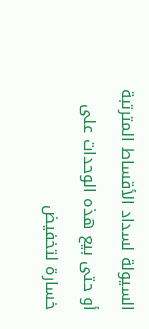السيولة لسداد الأقساط المترتبة أو حتى بيع هذه الوحدات على خسارة لتخفيض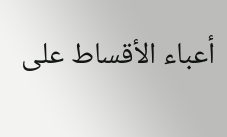أعباء الأقساط على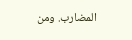المضارب. ومن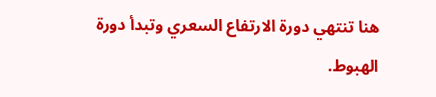هنا تنتهي دورة الارتفاع السعري وتبدأ دورة الهبوط.